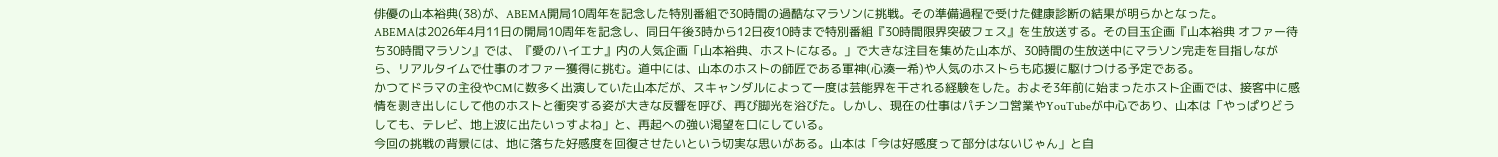俳優の山本裕典(38)が、ABEMA開局10周年を記念した特別番組で30時間の過酷なマラソンに挑戦。その準備過程で受けた健康診断の結果が明らかとなった。
ABEMAは2026年4月11日の開局10周年を記念し、同日午後3時から12日夜10時まで特別番組『30時間限界突破フェス』を生放送する。その目玉企画『山本裕典 オファー待ち30時間マラソン』では、『愛のハイエナ』内の人気企画「山本裕典、ホストになる。」で大きな注目を集めた山本が、30時間の生放送中にマラソン完走を目指しながら、リアルタイムで仕事のオファー獲得に挑む。道中には、山本のホストの師匠である軍神(心湊一希)や人気のホストらも応援に駆けつける予定である。
かつてドラマの主役やCMに数多く出演していた山本だが、スキャンダルによって一度は芸能界を干される経験をした。およそ3年前に始まったホスト企画では、接客中に感情を剥き出しにして他のホストと衝突する姿が大きな反響を呼び、再び脚光を浴びた。しかし、現在の仕事はパチンコ営業やYouTubeが中心であり、山本は「やっぱりどうしても、テレビ、地上波に出たいっすよね」と、再起への強い渇望を口にしている。
今回の挑戦の背景には、地に落ちた好感度を回復させたいという切実な思いがある。山本は「今は好感度って部分はないじゃん」と自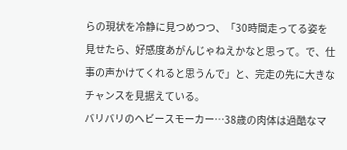らの現状を冷静に見つめつつ、「30時間走ってる姿を見せたら、好感度あがんじゃねえかなと思って。で、仕事の声かけてくれると思うんで」と、完走の先に大きなチャンスを見据えている。
バリバリのヘビースモーカー…38歳の肉体は過酷なマ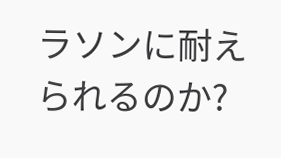ラソンに耐えられるのか?